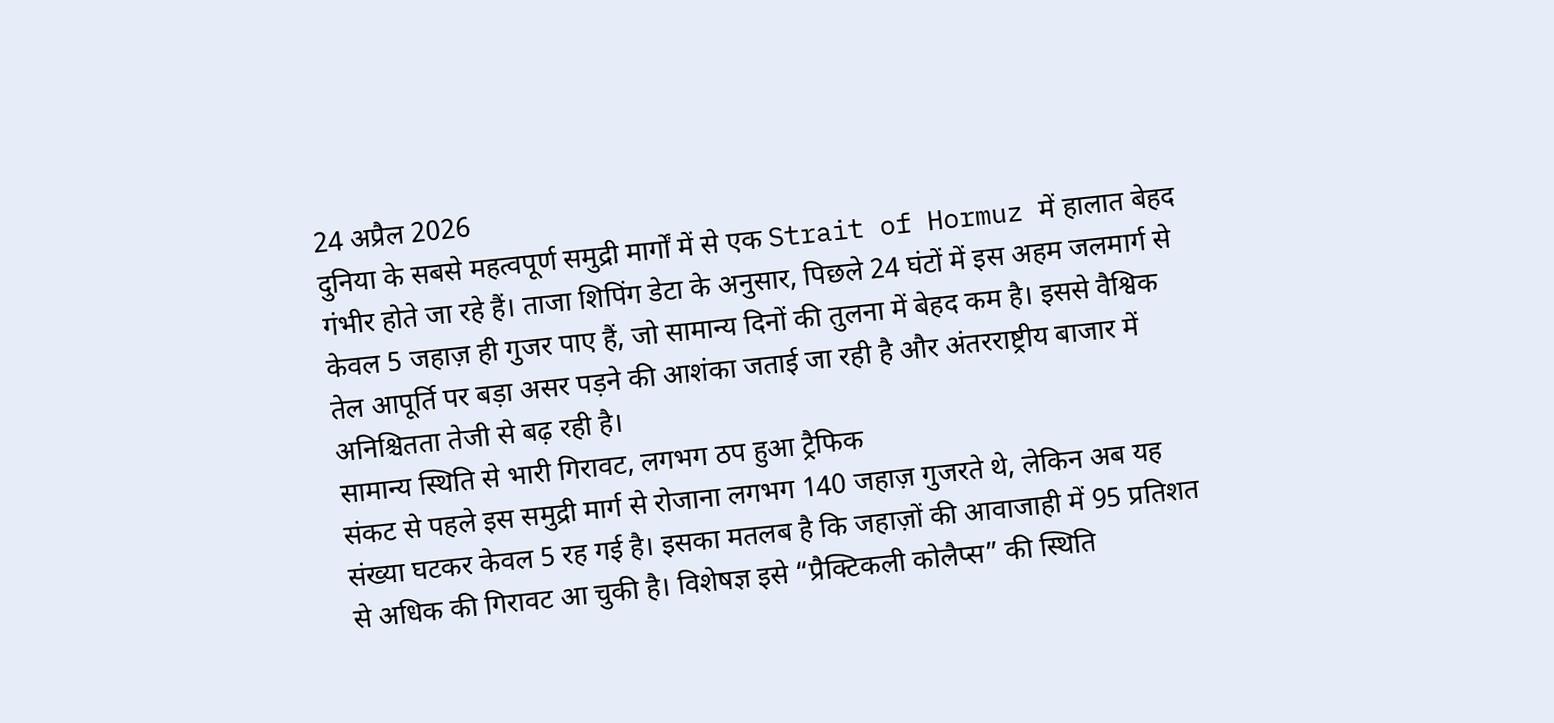24 अप्रैल 2026
दुनिया के सबसे महत्वपूर्ण समुद्री मार्गों में से एक Strait of Hormuz में हालात बेहद गंभीर होते जा रहे हैं। ताजा शिपिंग डेटा के अनुसार, पिछले 24 घंटों में इस अहम जलमार्ग से केवल 5 जहाज़ ही गुजर पाए हैं, जो सामान्य दिनों की तुलना में बेहद कम है। इससे वैश्विक तेल आपूर्ति पर बड़ा असर पड़ने की आशंका जताई जा रही है और अंतरराष्ट्रीय बाजार में अनिश्चितता तेजी से बढ़ रही है।
सामान्य स्थिति से भारी गिरावट, लगभग ठप हुआ ट्रैफिक
संकट से पहले इस समुद्री मार्ग से रोजाना लगभग 140 जहाज़ गुजरते थे, लेकिन अब यह संख्या घटकर केवल 5 रह गई है। इसका मतलब है कि जहाज़ों की आवाजाही में 95 प्रतिशत से अधिक की गिरावट आ चुकी है। विशेषज्ञ इसे “प्रैक्टिकली कोलैप्स” की स्थिति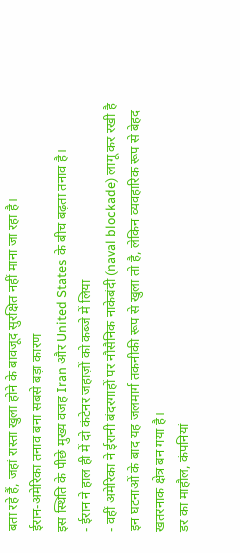बता रहे हैं, जहां रास्ता खुला होने के बावजूद सुरक्षित नहीं माना जा रहा है।
ईरान-अमेरिका तनाव बना सबसे बड़ा कारण
इस स्थिति के पीछे मुख्य वजह Iran और United States के बीच बढ़ता तनाव है।
- ईरान ने हाल ही में दो कंटेनर जहाज़ों को कब्जे में लिया
- वहीं अमेरिका ने ईरानी बंदरगाहों पर नौसैनिक नाकेबंदी (naval blockade) लागू कर रखी है
इन घटनाओं के बाद यह जलमार्ग तकनीकी रूप से खुला तो है, लेकिन व्यवहारिक रूप से बेहद खतरनाक क्षेत्र बन गया है।
डर का माहौल, कंपनियां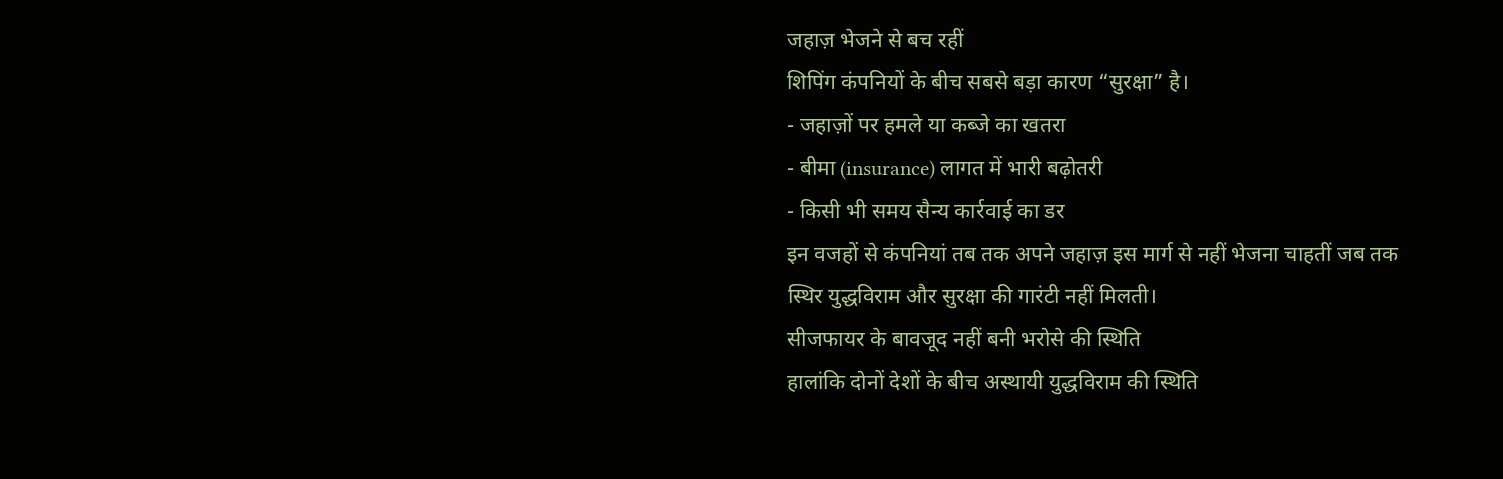जहाज़ भेजने से बच रहीं
शिपिंग कंपनियों के बीच सबसे बड़ा कारण “सुरक्षा” है।
- जहाज़ों पर हमले या कब्जे का खतरा
- बीमा (insurance) लागत में भारी बढ़ोतरी
- किसी भी समय सैन्य कार्रवाई का डर
इन वजहों से कंपनियां तब तक अपने जहाज़ इस मार्ग से नहीं भेजना चाहतीं जब तक स्थिर युद्धविराम और सुरक्षा की गारंटी नहीं मिलती।
सीजफायर के बावजूद नहीं बनी भरोसे की स्थिति
हालांकि दोनों देशों के बीच अस्थायी युद्धविराम की स्थिति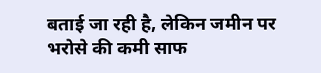बताई जा रही है, लेकिन जमीन पर भरोसे की कमी साफ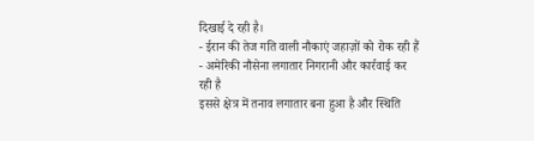दिखाई दे रही है।
- ईरान की तेज गति वाली नौकाएं जहाज़ों को रोक रही हैं
- अमेरिकी नौसेना लगातार निगरानी और कार्रवाई कर रही है
इससे क्षेत्र में तनाव लगातार बना हुआ है और स्थिति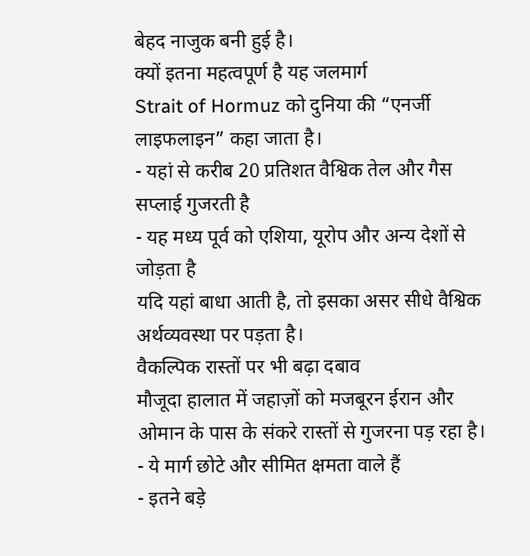बेहद नाजुक बनी हुई है।
क्यों इतना महत्वपूर्ण है यह जलमार्ग
Strait of Hormuz को दुनिया की “एनर्जी लाइफलाइन” कहा जाता है।
- यहां से करीब 20 प्रतिशत वैश्विक तेल और गैस सप्लाई गुजरती है
- यह मध्य पूर्व को एशिया, यूरोप और अन्य देशों से जोड़ता है
यदि यहां बाधा आती है, तो इसका असर सीधे वैश्विक अर्थव्यवस्था पर पड़ता है।
वैकल्पिक रास्तों पर भी बढ़ा दबाव
मौजूदा हालात में जहाज़ों को मजबूरन ईरान और ओमान के पास के संकरे रास्तों से गुजरना पड़ रहा है।
- ये मार्ग छोटे और सीमित क्षमता वाले हैं
- इतने बड़े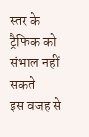स्तर के ट्रैफिक को संभाल नहीं सकते
इस वजह से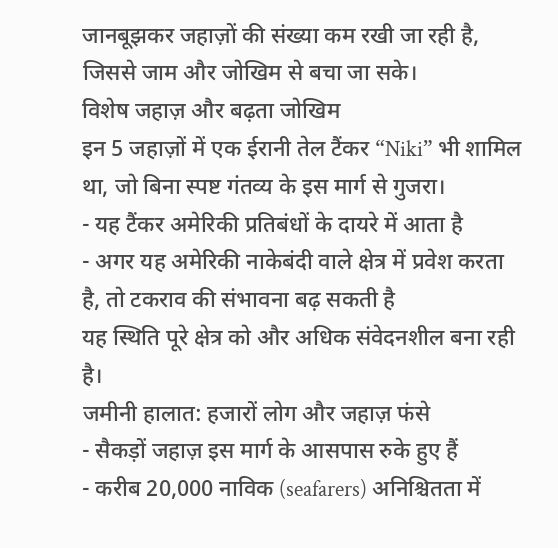जानबूझकर जहाज़ों की संख्या कम रखी जा रही है, जिससे जाम और जोखिम से बचा जा सके।
विशेष जहाज़ और बढ़ता जोखिम
इन 5 जहाज़ों में एक ईरानी तेल टैंकर “Niki” भी शामिल था, जो बिना स्पष्ट गंतव्य के इस मार्ग से गुजरा।
- यह टैंकर अमेरिकी प्रतिबंधों के दायरे में आता है
- अगर यह अमेरिकी नाकेबंदी वाले क्षेत्र में प्रवेश करता है, तो टकराव की संभावना बढ़ सकती है
यह स्थिति पूरे क्षेत्र को और अधिक संवेदनशील बना रही है।
जमीनी हालात: हजारों लोग और जहाज़ फंसे
- सैकड़ों जहाज़ इस मार्ग के आसपास रुके हुए हैं
- करीब 20,000 नाविक (seafarers) अनिश्चितता में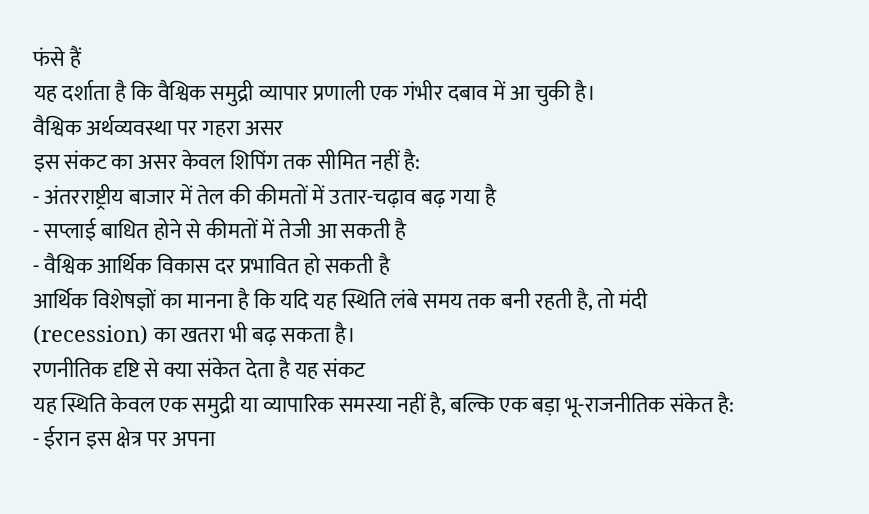फंसे हैं
यह दर्शाता है कि वैश्विक समुद्री व्यापार प्रणाली एक गंभीर दबाव में आ चुकी है।
वैश्विक अर्थव्यवस्था पर गहरा असर
इस संकट का असर केवल शिपिंग तक सीमित नहीं है:
- अंतरराष्ट्रीय बाजार में तेल की कीमतों में उतार-चढ़ाव बढ़ गया है
- सप्लाई बाधित होने से कीमतों में तेजी आ सकती है
- वैश्विक आर्थिक विकास दर प्रभावित हो सकती है
आर्थिक विशेषज्ञों का मानना है कि यदि यह स्थिति लंबे समय तक बनी रहती है, तो मंदी (recession) का खतरा भी बढ़ सकता है।
रणनीतिक दृष्टि से क्या संकेत देता है यह संकट
यह स्थिति केवल एक समुद्री या व्यापारिक समस्या नहीं है, बल्कि एक बड़ा भू-राजनीतिक संकेत है:
- ईरान इस क्षेत्र पर अपना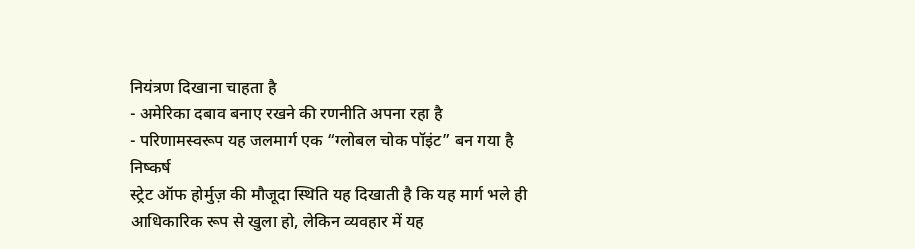नियंत्रण दिखाना चाहता है
- अमेरिका दबाव बनाए रखने की रणनीति अपना रहा है
- परिणामस्वरूप यह जलमार्ग एक “ग्लोबल चोक पॉइंट” बन गया है
निष्कर्ष
स्ट्रेट ऑफ होर्मुज़ की मौजूदा स्थिति यह दिखाती है कि यह मार्ग भले ही आधिकारिक रूप से खुला हो, लेकिन व्यवहार में यह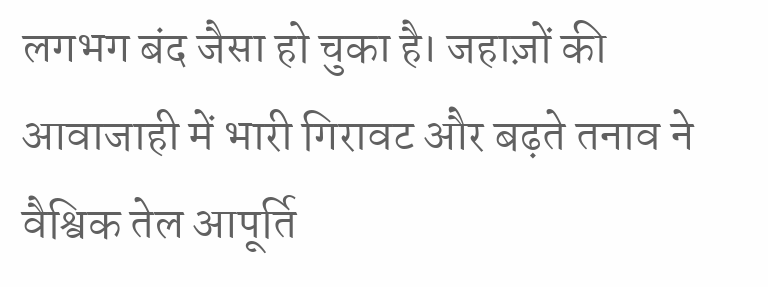लगभग बंद जैसा हो चुका है। जहाज़ों की आवाजाही में भारी गिरावट और बढ़ते तनाव ने वैश्विक तेल आपूर्ति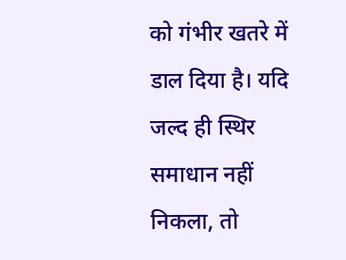को गंभीर खतरे में डाल दिया है। यदि जल्द ही स्थिर समाधान नहीं निकला, तो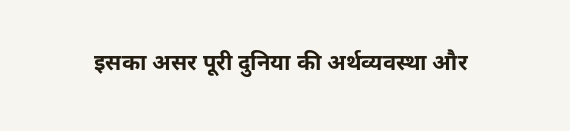इसका असर पूरी दुनिया की अर्थव्यवस्था और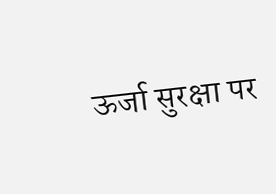ऊर्जा सुरक्षा पर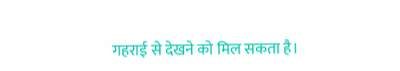गहराई से देखने को मिल सकता है।